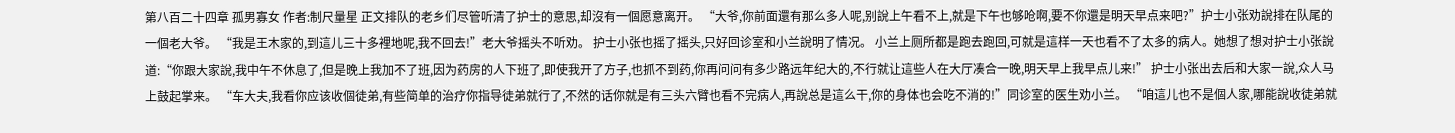第八百二十四章 孤男寡女 作者:制尺量星 正文排队的老乡们尽管听清了护士的意思,却沒有一個愿意离开。 “大爷,你前面還有那么多人呢,别說上午看不上,就是下午也够呛啊,要不你還是明天早点来吧?”护士小张劝說排在队尾的一個老大爷。 “我是王木家的,到這儿三十多裡地呢,我不回去!”老大爷摇头不听劝。 护士小张也摇了摇头,只好回诊室和小兰說明了情况。 小兰上厕所都是跑去跑回,可就是這样一天也看不了太多的病人。她想了想对护士小张說道:“你跟大家說,我中午不休息了,但是晚上我加不了班,因为药房的人下班了,即使我开了方子,也抓不到药,你再问问有多少路远年纪大的,不行就让這些人在大厅凑合一晚,明天早上我早点儿来!” 护士小张出去后和大家一說,众人马上鼓起掌来。 “车大夫,我看你应该收個徒弟,有些简单的治疗你指导徒弟就行了,不然的话你就是有三头六臂也看不完病人,再說总是這么干,你的身体也会吃不消的!”同诊室的医生劝小兰。 “咱這儿也不是個人家,哪能說收徒弟就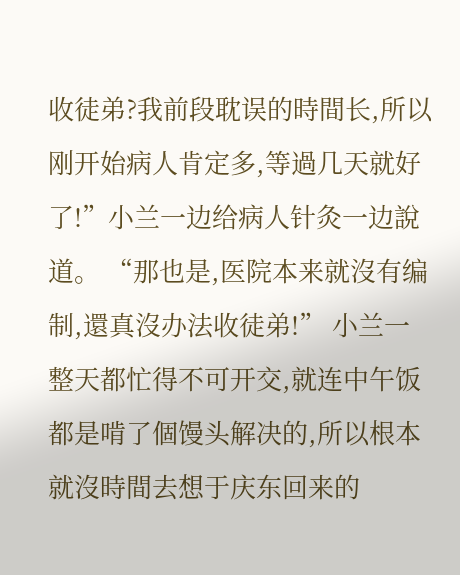收徒弟?我前段耽误的時間长,所以刚开始病人肯定多,等過几天就好了!”小兰一边给病人针灸一边說道。 “那也是,医院本来就沒有编制,還真沒办法收徒弟!” 小兰一整天都忙得不可开交,就连中午饭都是啃了個馒头解决的,所以根本就沒時間去想于庆东回来的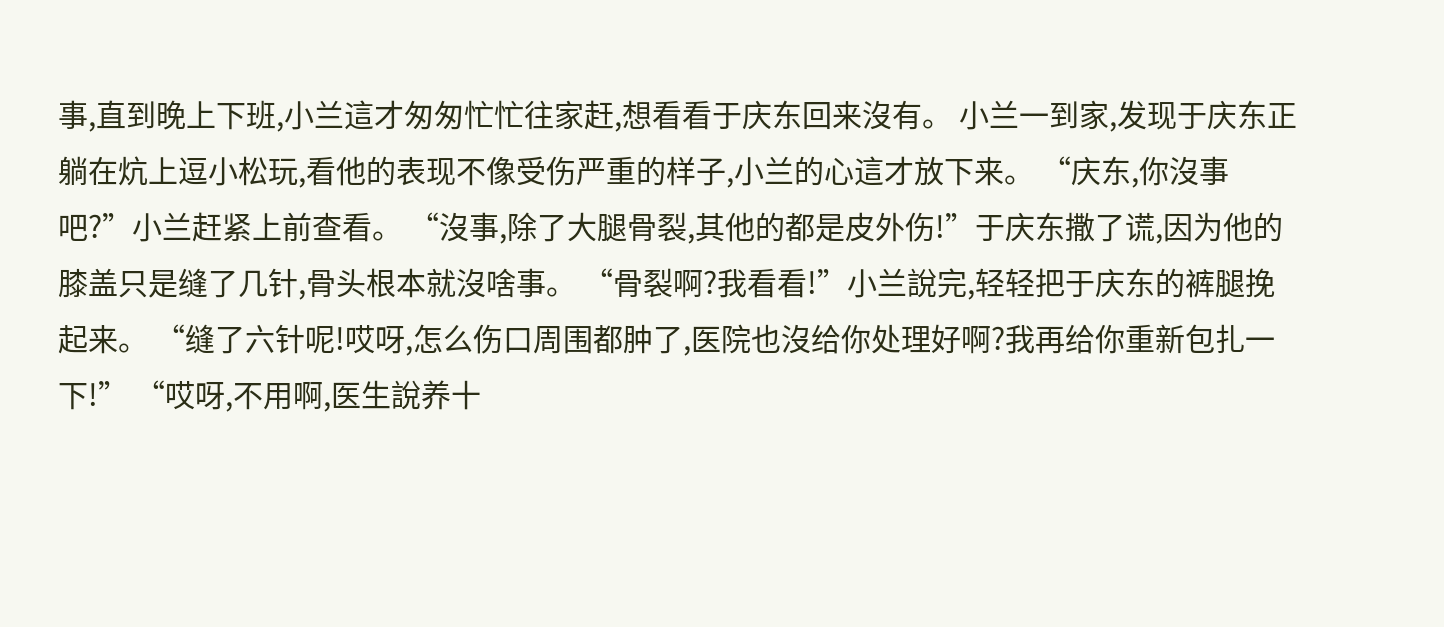事,直到晚上下班,小兰這才匆匆忙忙往家赶,想看看于庆东回来沒有。 小兰一到家,发现于庆东正躺在炕上逗小松玩,看他的表现不像受伤严重的样子,小兰的心這才放下来。 “庆东,你沒事吧?”小兰赶紧上前查看。 “沒事,除了大腿骨裂,其他的都是皮外伤!”于庆东撒了谎,因为他的膝盖只是缝了几针,骨头根本就沒啥事。 “骨裂啊?我看看!”小兰說完,轻轻把于庆东的裤腿挽起来。 “缝了六针呢!哎呀,怎么伤口周围都肿了,医院也沒给你处理好啊?我再给你重新包扎一下!” “哎呀,不用啊,医生說养十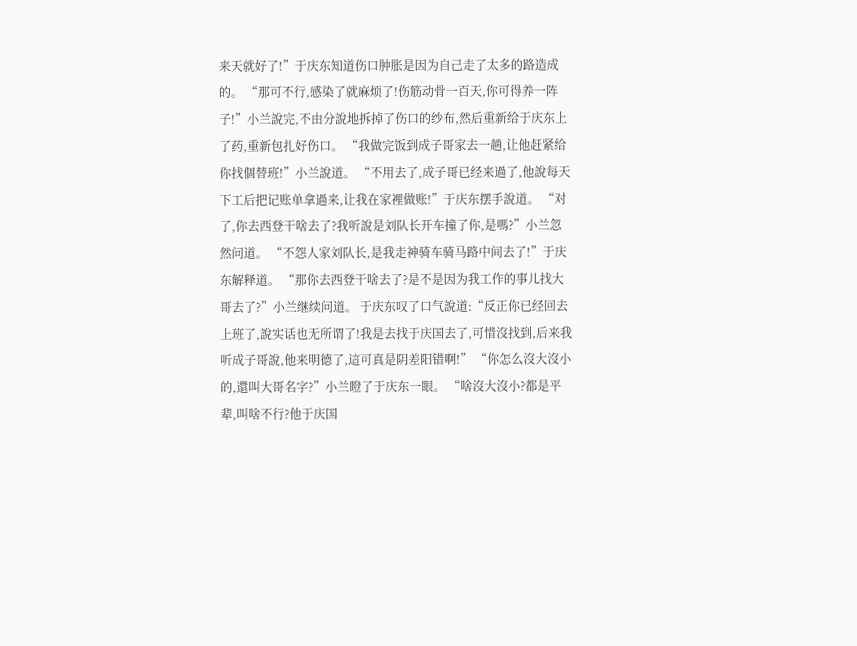来天就好了!”于庆东知道伤口肿胀是因为自己走了太多的路造成的。 “那可不行,感染了就麻烦了!伤筋动骨一百天,你可得养一阵子!”小兰說完,不由分說地拆掉了伤口的纱布,然后重新给于庆东上了药,重新包扎好伤口。 “我做完饭到成子哥家去一趟,让他赶紧给你找個替班!”小兰說道。 “不用去了,成子哥已经来過了,他說每天下工后把记账单拿過来,让我在家裡做账!”于庆东摆手說道。 “对了,你去西登干啥去了?我听說是刘队长开车撞了你,是嗎?”小兰忽然问道。 “不怨人家刘队长,是我走神骑车骑马路中间去了!”于庆东解释道。 “那你去西登干啥去了?是不是因为我工作的事儿找大哥去了?”小兰继续问道。 于庆东叹了口气說道:“反正你已经回去上班了,說实话也无所谓了!我是去找于庆国去了,可惜沒找到,后来我听成子哥說,他来明德了,這可真是阴差阳错啊!” “你怎么沒大沒小的,還叫大哥名字?”小兰瞪了于庆东一眼。 “啥沒大沒小?都是平辈,叫啥不行?他于庆国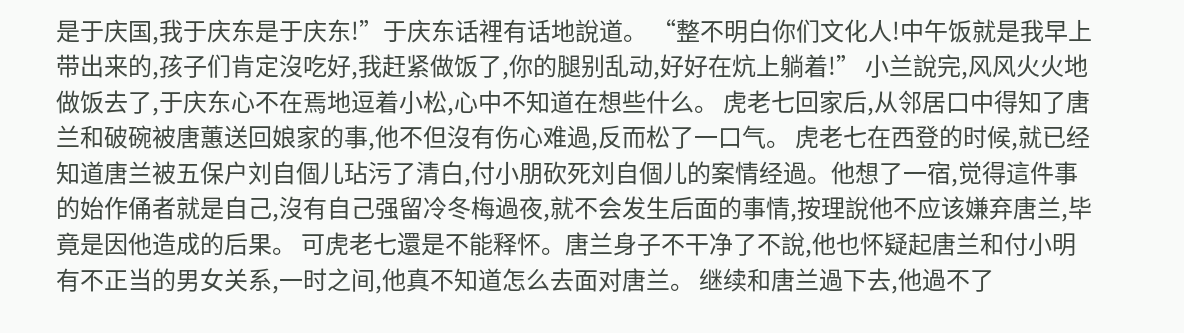是于庆国,我于庆东是于庆东!”于庆东话裡有话地說道。 “整不明白你们文化人!中午饭就是我早上带出来的,孩子们肯定沒吃好,我赶紧做饭了,你的腿别乱动,好好在炕上躺着!” 小兰說完,风风火火地做饭去了,于庆东心不在焉地逗着小松,心中不知道在想些什么。 虎老七回家后,从邻居口中得知了唐兰和破碗被唐蕙送回娘家的事,他不但沒有伤心难過,反而松了一口气。 虎老七在西登的时候,就已经知道唐兰被五保户刘自個儿玷污了清白,付小朋砍死刘自個儿的案情经過。他想了一宿,觉得這件事的始作俑者就是自己,沒有自己强留冷冬梅過夜,就不会发生后面的事情,按理說他不应该嫌弃唐兰,毕竟是因他造成的后果。 可虎老七還是不能释怀。唐兰身子不干净了不說,他也怀疑起唐兰和付小明有不正当的男女关系,一时之间,他真不知道怎么去面对唐兰。 继续和唐兰過下去,他過不了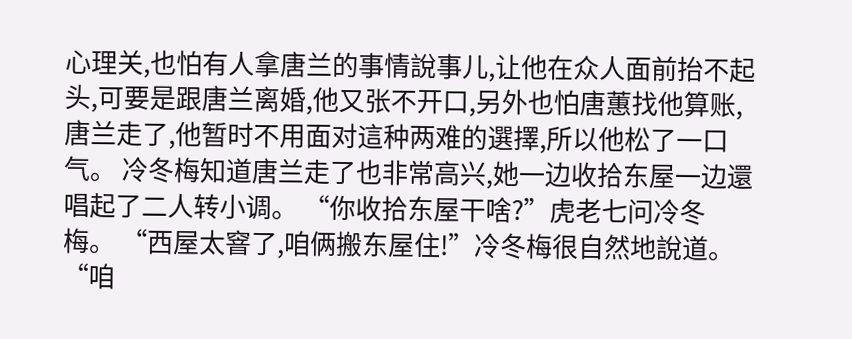心理关,也怕有人拿唐兰的事情說事儿,让他在众人面前抬不起头,可要是跟唐兰离婚,他又张不开口,另外也怕唐蕙找他算账, 唐兰走了,他暂时不用面对這种两难的選擇,所以他松了一口气。 冷冬梅知道唐兰走了也非常高兴,她一边收拾东屋一边還唱起了二人转小调。 “你收拾东屋干啥?”虎老七问冷冬梅。 “西屋太窨了,咱俩搬东屋住!”冷冬梅很自然地說道。 “咱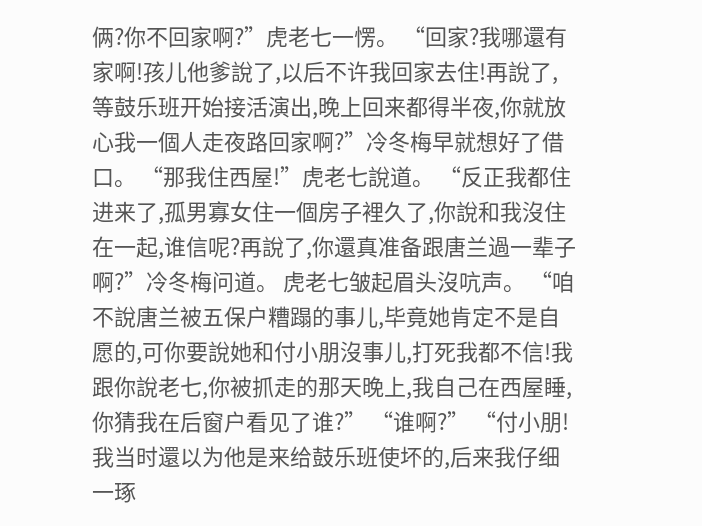俩?你不回家啊?”虎老七一愣。 “回家?我哪還有家啊!孩儿他爹說了,以后不许我回家去住!再說了,等鼓乐班开始接活演出,晚上回来都得半夜,你就放心我一個人走夜路回家啊?”冷冬梅早就想好了借口。 “那我住西屋!”虎老七說道。 “反正我都住进来了,孤男寡女住一個房子裡久了,你說和我沒住在一起,谁信呢?再說了,你還真准备跟唐兰過一辈子啊?”冷冬梅问道。 虎老七皱起眉头沒吭声。 “咱不說唐兰被五保户糟蹋的事儿,毕竟她肯定不是自愿的,可你要說她和付小朋沒事儿,打死我都不信!我跟你說老七,你被抓走的那天晚上,我自己在西屋睡,你猜我在后窗户看见了谁?” “谁啊?” “付小朋!我当时還以为他是来给鼓乐班使坏的,后来我仔细一琢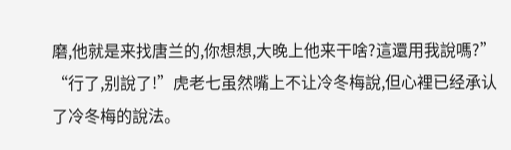磨,他就是来找唐兰的,你想想,大晚上他来干啥?這還用我說嗎?” “行了,别說了!”虎老七虽然嘴上不让冷冬梅說,但心裡已经承认了冷冬梅的說法。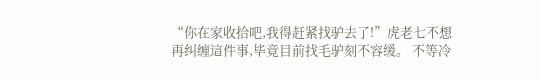“你在家收拾吧,我得赶紧找驴去了!”虎老七不想再纠缠這件事,毕竟目前找毛驴刻不容缓。 不等冷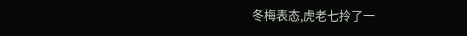冬梅表态,虎老七拎了一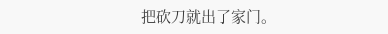把砍刀就出了家门。